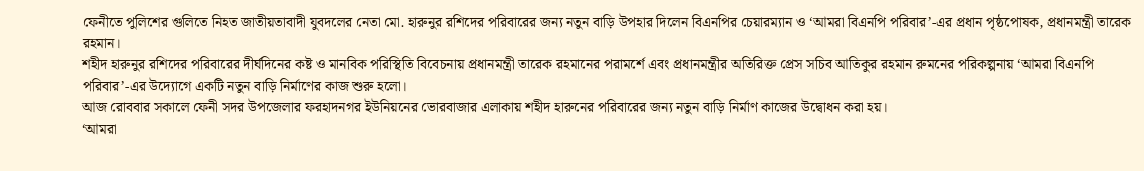ফেনীতে পুলিশের গুলিতে নিহত জাতীয়তাবাদী যুবদলের নেতা মো. হারুনুর রশিদের পরিবারের জন্য নতুন বাড়ি উপহার দিলেন বিএনপির চেয়ারম্যান ও ‘আমরা বিএনপি পরিবার’-এর প্রধান পৃষ্ঠপোষক, প্রধানমন্ত্রী তারেক রহমান।
শহীদ হারুনুর রশিদের পরিবারের দীর্ঘদিনের কষ্ট ও মানবিক পরিস্থিতি বিবেচনায় প্রধানমন্ত্রী তারেক রহমানের পরামর্শে এবং প্রধানমন্ত্রীর অতিরিক্ত প্রেস সচিব আতিকুর রহমান রুমনের পরিকল্পনায় ‘আমরা বিএনপি পরিবার’-এর উদ্যোগে একটি নতুন বাড়ি নির্মাণের কাজ শুরু হলো।
আজ রোববার সকালে ফেনী সদর উপজেলার ফরহাদনগর ইউনিয়নের ভোরবাজার এলাকায় শহীদ হারুনের পরিবারের জন্য নতুন বাড়ি নির্মাণ কাজের উদ্বোধন করা হয়।
‘আমরা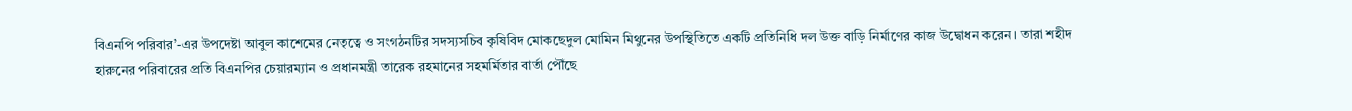বিএনপি পরিবার’-এর উপদেষ্টা আবুল কাশেমের নেতৃত্বে ও সংগঠনটির সদস্যসচিব কৃষিবিদ মোকছেদুল মোমিন মিথুনের উপস্থিতিতে একটি প্রতিনিধি দল উক্ত বাড়ি নির্মাণের কাজ উদ্বোধন করেন। তারা শহীদ হারুনের পরিবারের প্রতি বিএনপির চেয়ারম্যান ও প্রধানমন্ত্রী তারেক রহমানের সহমর্মিতার বার্তা পৌঁছে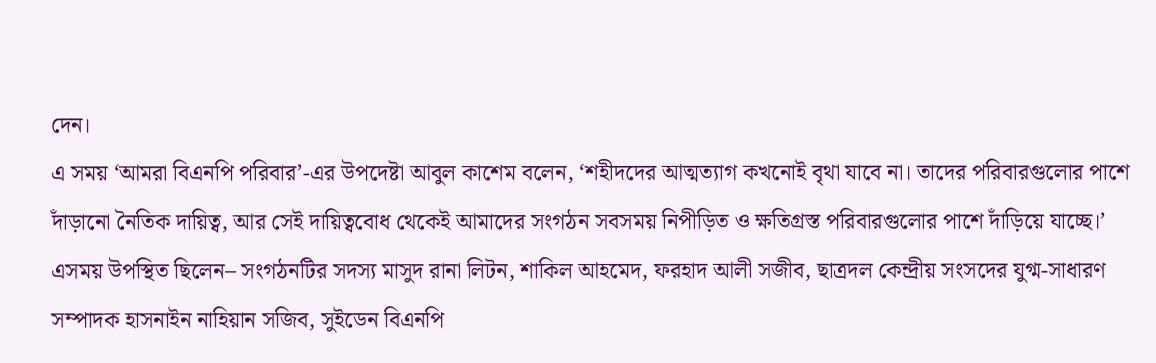দেন।
এ সময় ‘আমরা বিএনপি পরিবার’-এর উপদেষ্টা আবুল কাশেম বলেন, ‘শহীদদের আত্মত্যাগ কখনোই বৃথা যাবে না। তাদের পরিবারগুলোর পাশে দাঁড়ানো নৈতিক দায়িত্ব, আর সেই দায়িত্ববোধ থেকেই আমাদের সংগঠন সবসময় নিপীড়িত ও ক্ষতিগ্রস্ত পরিবারগুলোর পাশে দাঁড়িয়ে যাচ্ছে।’
এসময় উপস্থিত ছিলেন– সংগঠনটির সদস্য মাসুদ রানা লিটন, শাকিল আহমেদ, ফরহাদ আলী সজীব, ছাত্রদল কেন্দ্রীয় সংসদের যুগ্ম-সাধারণ সম্পাদক হাসনাইন নাহিয়ান সজিব, সুইডেন বিএনপি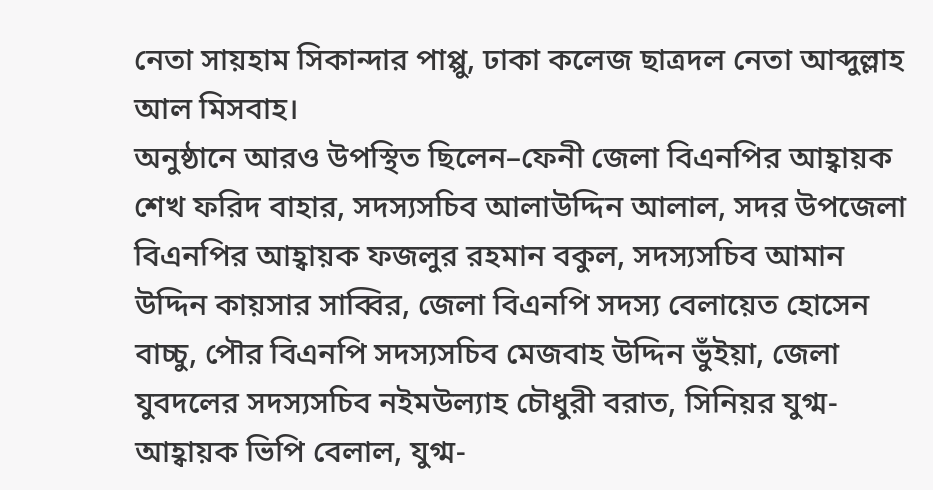নেতা সায়হাম সিকান্দার পাপ্পু, ঢাকা কলেজ ছাত্রদল নেতা আব্দুল্লাহ আল মিসবাহ।
অনুষ্ঠানে আরও উপস্থিত ছিলেন–ফেনী জেলা বিএনপির আহ্বায়ক শেখ ফরিদ বাহার, সদস্যসচিব আলাউদ্দিন আলাল, সদর উপজেলা বিএনপির আহ্বায়ক ফজলুর রহমান বকুল, সদস্যসচিব আমান উদ্দিন কায়সার সাব্বির, জেলা বিএনপি সদস্য বেলায়েত হোসেন বাচ্চু, পৌর বিএনপি সদস্যসচিব মেজবাহ উদ্দিন ভুঁইয়া, জেলা যুবদলের সদস্যসচিব নইমউল্যাহ চৌধুরী বরাত, সিনিয়র যুগ্ম-আহ্বায়ক ভিপি বেলাল, যুগ্ম-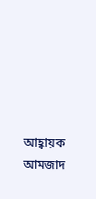আহ্বায়ক আমজাদ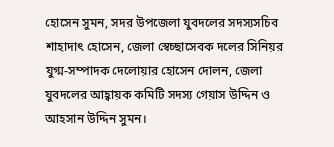হোসেন সুমন, সদর উপজেলা যুবদলের সদস্যসচিব শাহাদাৎ হোসেন, জেলা স্বেচ্ছাসেবক দলের সিনিয়র যুগ্ম-সম্পাদক দেলোয়ার হোসেন দোলন, জেলা যুবদলের আহ্বায়ক কমিটি সদস্য গেয়াস উদ্দিন ও আহসান উদ্দিন সুমন।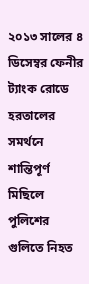২০১৩ সালের ৪ ডিসেম্বর ফেনীর ট্যাংক রোডে হরতালের সমর্থনে শান্তিপূর্ণ মিছিলে পুলিশের গুলিতে নিহত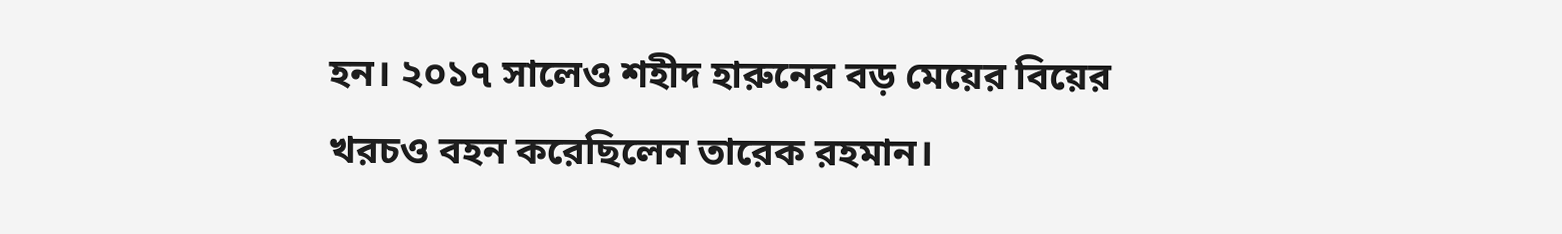হন। ২০১৭ সালেও শহীদ হারুনের বড় মেয়ের বিয়ের খরচও বহন করেছিলেন তারেক রহমান।